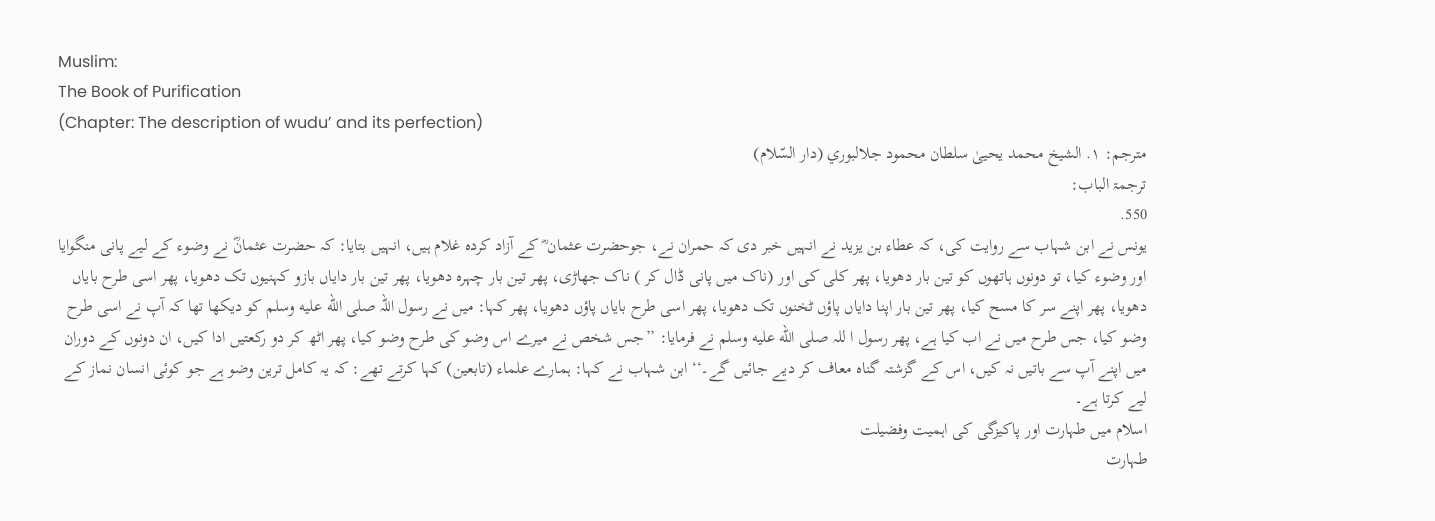Muslim:
The Book of Purification
(Chapter: The description of wudu’ and its perfection)
مترجم: ١. الشيخ محمد يحيىٰ سلطان محمود جلالبوري (دار السّلام)
ترجمۃ الباب:
550.
یونس نے ابن شہاب سے روایت کی، کہ عطاء بن یزید نے انہیں خبر دی کہ حمران نے، جوحضرت عثمان ؓ کے آزاد کردہ غلام ہیں، انہیں بتایا: کہ حضرت عثمانؓ نے وضوء کے لیے پانی منگوایا اور وضوء کیا، تو دونوں ہاتھوں کو تین بار دھویا، پھر کلی کی اور (ناک میں پانی ڈال کر ) ناک جھاڑی، پھر تین بار چہرہ دھویا، پھر تین بار دایاں بازو کہنیوں تک دھویا، پھر اسی طرح بایاں دھویا، پھر اپنے سر کا مسح کیا، پھر تین بار اپنا دایاں پاؤں ٹخنوں تک دھویا، پھر اسی طرح بایاں پاؤں دھویا، پھر کہا: میں نے رسول اللہ صلى الله عليه وسلم کو دیکھا تھا کہ آپ نے اسی طرح وضو کیا، جس طرح میں نے اب کیا ہے، پھر رسول ا للہ صلى الله عليه وسلم نے فرمایا: ’’جس شخص نے میرے اس وضو کی طرح وضو کیا، پھر اٹھ کر دو رکعتیں ادا کیں، ان دونوں کے دوران میں اپنے آپ سے باتیں نہ کیں، اس کے گزشتہ گناہ معاف کر دیے جائیں گے۔‘‘ ابن شہاب نے کہا: ہمارے علماء (تابعین) کہا کرتے تھے: کہ یہ کامل ترین وضو ہے جو کوئی انسان نماز کے لیے کرتا ہے۔
اسلام میں طہارت اور پاکیزگی کی اہمیت وفضیلت
طہارت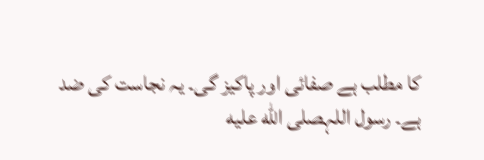کا مطلب ہے صفائی اور پاکیز گی۔ یہ نجاست کی ضد ہے۔ رسول اللہصلى الله عليه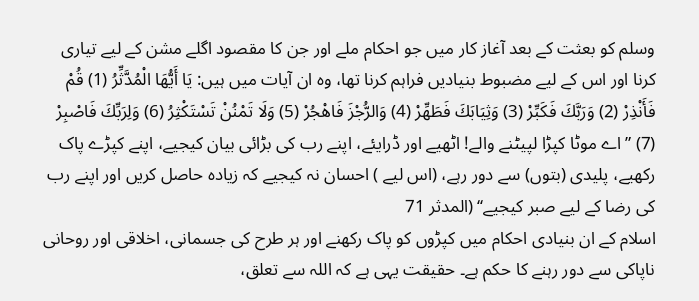وسلم کو بعثت کے بعد آغاز کار میں جو احکام ملے اور جن کا مقصود اگلے مشن کے لیے تیاری کرنا اور اس کے لیے مضبوط بنیادیں فراہم کرنا تھا، وہ ان آیات میں ہیں: يَا أَيُّهَا الْمُدَّثِّرُ (1) قُمْ فَأَنْذِرْ (2) وَرَبَّكَ فَكَبِّرْ (3) وَثِيَابَكَ فَطَهِّرْ (4) وَالرُّجْزَ فَاهْجُرْ (5) وَلَا تَمْنُنْ تَسْتَكْثِرُ (6) وَلِرَبِّكَ فَاصْبِرْ (7) ”اے موٹا کپڑا لپیٹنے والے! اٹھیے اور ڈرایئے، اپنے رب کی بڑائی بیان کیجیے، اپنے کپڑے پاک رکھیے، پلیدی (بتوں) سے دور رہے، (اس لیے ) احسان نہ کیجیے کہ زیادہ حاصل کریں اور اپنے رب کی رضا کے لیے صبر کیجیے‘‘ (المدثر 71
اسلام کے ان بنیادی احکام میں کپڑوں کو پاک رکھنے اور ہر طرح کی جسمانی، اخلاقی اور روحانی ناپاکی سے دور رہنے کا حکم ہے۔ حقیقت یہی ہے کہ اللہ سے تعلق،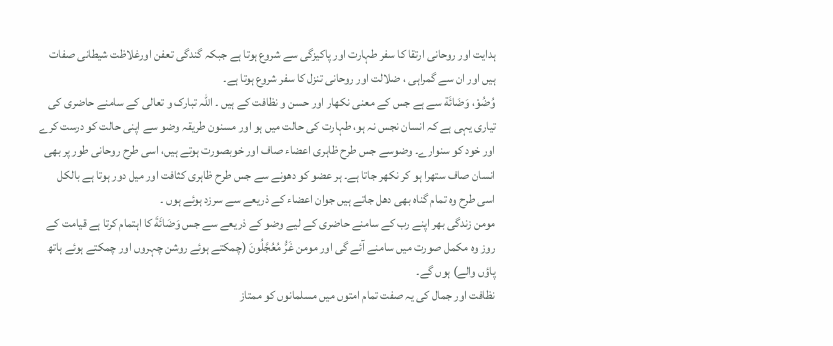ہدایت اور روحانی ارتقا کا سفر طہارت اور پاکیزگی سے شروع ہوتا ہے جبکہ گندگی تعفن اورغلاظت شیطانی صفات ہیں اور ان سے گمراہی ، ضلالت اور روحانی تنزل کا سفر شروع ہوتا ہے۔
وُضُوْ، وَضَائَة سے ہے جس کے معنی نکھار اور حسن و نظافت کے ہیں ۔ اللہ تبارک و تعالی کے سامنے حاضری کی تیاری یہی ہے کہ انسان نجس نہ ہو، طہارت کی حالت میں ہو اور مسنون طریقہ وضو سے اپنی حالت کو درست کرے اور خود کو سنوارے۔ وضوسے جس طرح ظاہری اعضاء صاف اور خوبصورت ہوتے ہیں، اسی طرح روحانی طور پر بھی انسان صاف ستھرا ہو کر نکھر جاتا ہے۔ ہر عضو کو دھونے سے جس طرح ظاہری کثافت اور میل دور ہوتا ہے بالکل اسی طرح وہ تمام گناہ بھی دھل جاتے ہیں جوان اعضاء کے ذریعے سے سرزد ہوئے ہوں ۔
مومن زندگی بھر اپنے رب کے سامنے حاضری کے لیے وضو کے ذریعے سے جس وَضَائَةَ کا اہتمام کرتا ہے قیامت کے روز وہ مکمل صورت میں سامنے آئے گی اور مومن غَرُّ مُعُجَّلُونَ (چمکتے ہوئے روشن چہروں اور چمکتے ہوئے ہاتھ پاؤں والے) ہوں گے۔
نظافت اور جمال کی یہ صفت تمام امتوں میں مسلمانوں کو ممتاز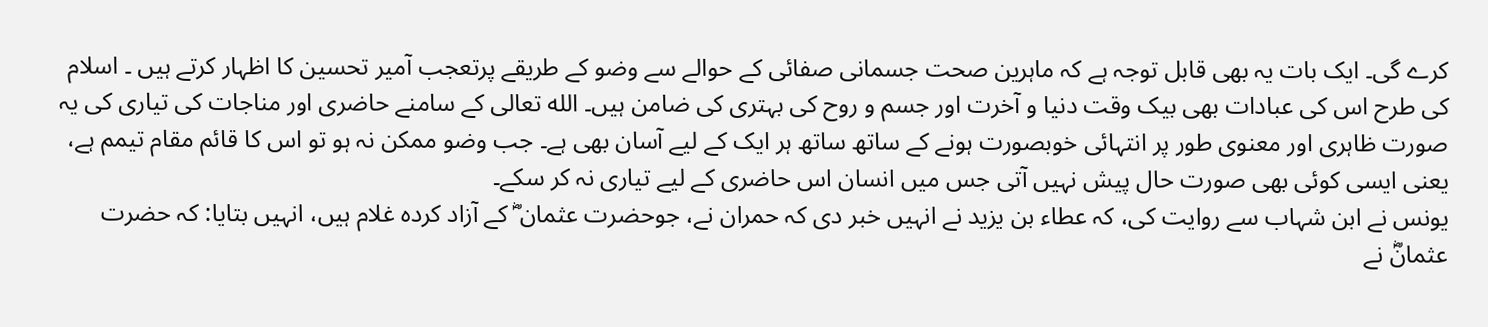کرے گی۔ ایک بات یہ بھی قابل توجہ ہے کہ ماہرین صحت جسمانی صفائی کے حوالے سے وضو کے طریقے پرتعجب آمیر تحسین کا اظہار کرتے ہیں ۔ اسلام کی طرح اس کی عبادات بھی بیک وقت دنیا و آخرت اور جسم و روح کی بہتری کی ضامن ہیں۔ الله تعالی کے سامنے حاضری اور مناجات کی تیاری کی یہ صورت ظاہری اور معنوی طور پر انتہائی خوبصورت ہونے کے ساتھ ساتھ ہر ایک کے لیے آسان بھی ہے۔ جب وضو ممکن نہ ہو تو اس کا قائم مقام تیمم ہے، یعنی ایسی کوئی بھی صورت حال پیش نہیں آتی جس میں انسان اس حاضری کے لیے تیاری نہ کر سکے۔
یونس نے ابن شہاب سے روایت کی، کہ عطاء بن یزید نے انہیں خبر دی کہ حمران نے، جوحضرت عثمان ؓ کے آزاد کردہ غلام ہیں، انہیں بتایا: کہ حضرت عثمانؓ نے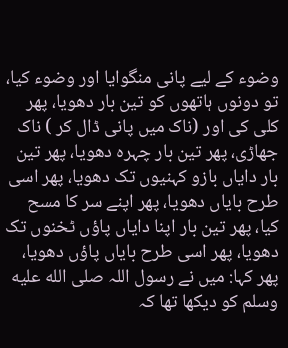وضوء کے لیے پانی منگوایا اور وضوء کیا، تو دونوں ہاتھوں کو تین بار دھویا، پھر کلی کی اور (ناک میں پانی ڈال کر ) ناک جھاڑی، پھر تین بار چہرہ دھویا، پھر تین بار دایاں بازو کہنیوں تک دھویا، پھر اسی طرح بایاں دھویا، پھر اپنے سر کا مسح کیا، پھر تین بار اپنا دایاں پاؤں ٹخنوں تک دھویا، پھر اسی طرح بایاں پاؤں دھویا، پھر کہا: میں نے رسول اللہ صلى الله عليه وسلم کو دیکھا تھا کہ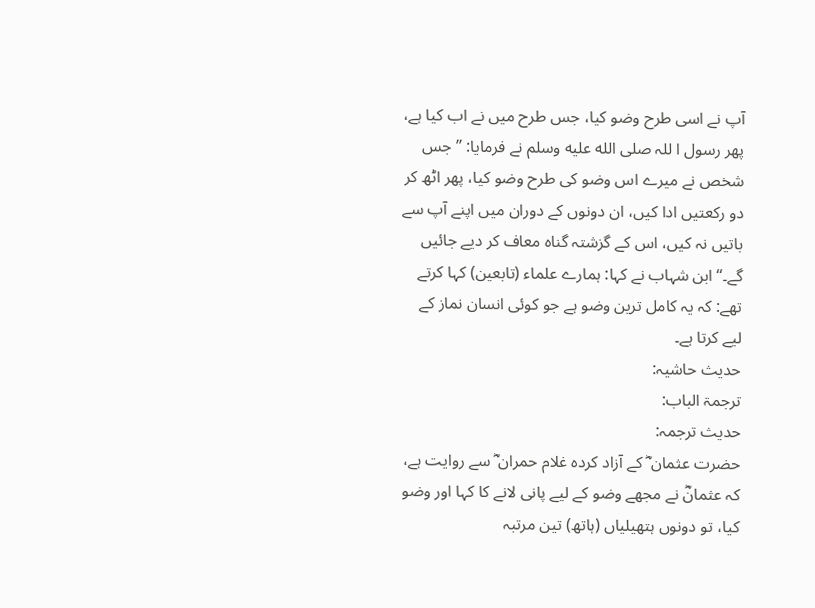آپ نے اسی طرح وضو کیا، جس طرح میں نے اب کیا ہے، پھر رسول ا للہ صلى الله عليه وسلم نے فرمایا: ’’جس شخص نے میرے اس وضو کی طرح وضو کیا، پھر اٹھ کر دو رکعتیں ادا کیں، ان دونوں کے دوران میں اپنے آپ سے باتیں نہ کیں، اس کے گزشتہ گناہ معاف کر دیے جائیں گے۔‘‘ ابن شہاب نے کہا: ہمارے علماء (تابعین) کہا کرتے تھے: کہ یہ کامل ترین وضو ہے جو کوئی انسان نماز کے لیے کرتا ہے۔
حدیث حاشیہ:
ترجمۃ الباب:
حدیث ترجمہ:
حضرت عثمان ؓ کے آزاد کردہ غلام حمران ؓ سے روایت ہے، کہ عثمانؓ نے مجھے وضو کے لیے پانی لانے کا کہا اور وضو کیا، تو دونوں ہتھیلیاں (ہاتھ) تین مرتبہ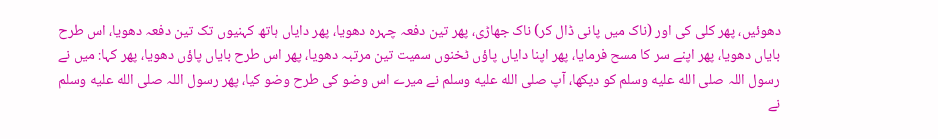دھوئیں، پھر کلی کی اور (ناک میں پانی ڈال کر) ناک جھاڑی، پھر تین دفعہ چہرہ دھویا، پھر دایاں ہاتھ کہنیوں تک تین دفعہ دھویا، اس طرح بایاں دھویا، پھر اپنے سر کا مسح فرمایا، پھر اپنا دایاں پاؤں ٹخنوں سمیت تین مرتبہ دھویا، پھر اس طرح بایاں پاؤں دھویا، پھر کہا: میں نے رسول اللہ صلى الله عليه وسلم کو دیکھا، آپ صلى الله عليه وسلم نے میرے اس وضو کی طرح وضو کیا، پھر رسول اللہ صلى الله عليه وسلم نے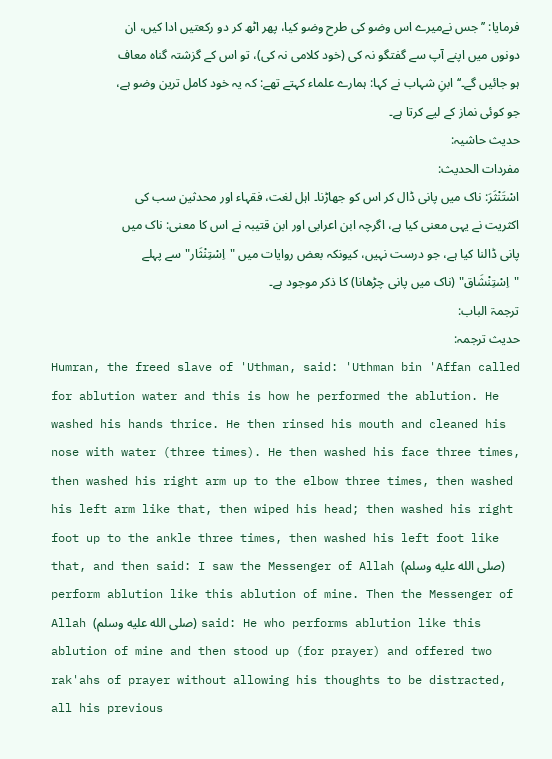فرمایا: ’’جس نےمیرے اس وضو کی طرح وضو کیا، پھر اٹھ کر دو رکعتیں ادا کیں، ان دونوں میں اپنے آپ سے گفتگو نہ کی (خود کلامی نہ کی)، تو اس کے گزشتہ گناہ معاف ہو جائیں گے۔‘‘ ابنِ شہاب نے کہا: ہمارے علماء کہتے تھے: کہ یہ خود کامل ترین وضو ہے، جو کوئی نماز کے لیے کرتا ہے۔
حدیث حاشیہ:
مفردات الحدیث:
اسْتَنْثَرَ: ناک میں پانی ڈال کر اس کو جھاڑنا۔ اہل لغت، فقہاء اور محدثین سب کی اکثریت نے یہی معنی کیا ہے، اگرچہ ابن اعرابی اور ابن قتیبہ نے اس کا معنی: ناک میں پانی ڈالنا کیا ہے، جو درست نہیں، کیونکہ بعض روایات میں "اِسْتِنْثَار"سے پہلے "اِسْتِنْشَاق" (ناک میں پانی چڑھانا) کا ذکر موجود ہے۔
ترجمۃ الباب:
حدیث ترجمہ:
Humran, the freed slave of 'Uthman, said: 'Uthman bin 'Affan called for ablution water and this is how he performed the ablution. He washed his hands thrice. He then rinsed his mouth and cleaned his nose with water (three times). He then washed his face three times, then washed his right arm up to the elbow three times, then washed his left arm like that, then wiped his head; then washed his right foot up to the ankle three times, then washed his left foot like that, and then said: I saw the Messenger of Allah (صلى الله عليه وسلم) perform ablution like this ablution of mine. Then the Messenger of Allah (صلى الله عليه وسلم) said: He who performs ablution like this ablution of mine and then stood up (for prayer) and offered two rak'ahs of prayer without allowing his thoughts to be distracted, all his previous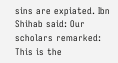sins are expiated. Ibn Shihab said: Our scholars remarked: This is the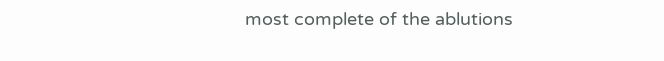most complete of the ablutions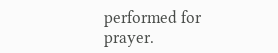performed for prayer.